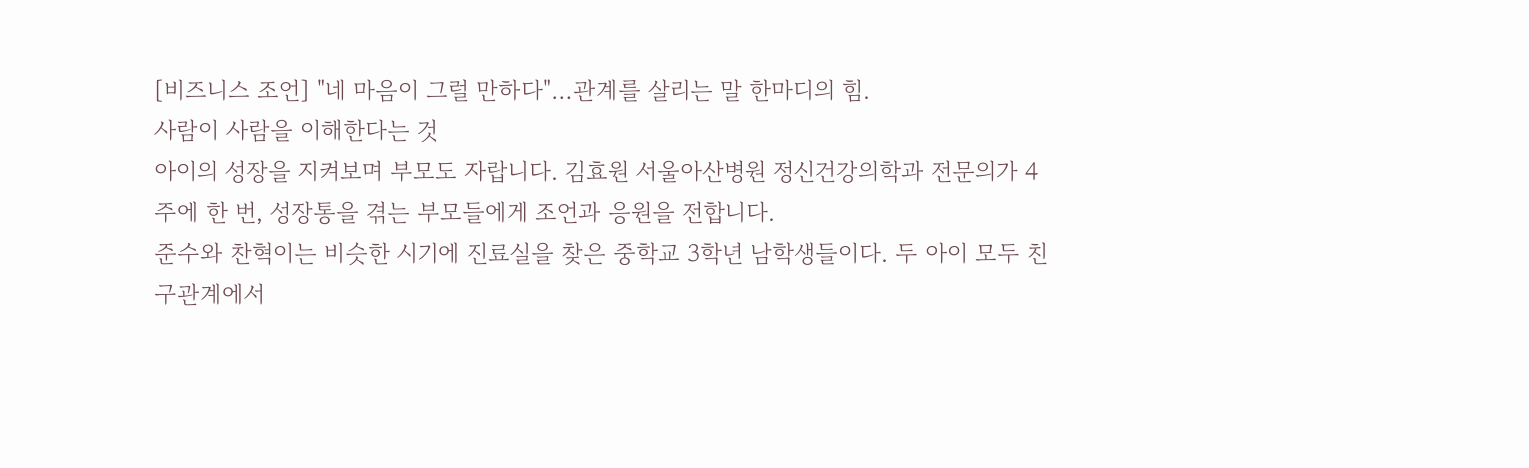[비즈니스 조언] "네 마음이 그럴 만하다"…관계를 살리는 말 한마디의 힘.
사람이 사람을 이해한다는 것
아이의 성장을 지켜보며 부모도 자랍니다. 김효원 서울아산병원 정신건강의학과 전문의가 4주에 한 번, 성장통을 겪는 부모들에게 조언과 응원을 전합니다.
준수와 찬혁이는 비슷한 시기에 진료실을 찾은 중학교 3학년 남학생들이다. 두 아이 모두 친구관계에서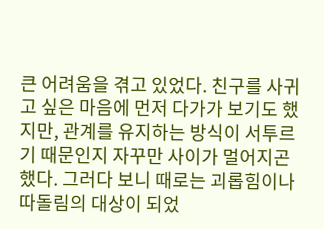큰 어려움을 겪고 있었다. 친구를 사귀고 싶은 마음에 먼저 다가가 보기도 했지만, 관계를 유지하는 방식이 서투르기 때문인지 자꾸만 사이가 멀어지곤 했다. 그러다 보니 때로는 괴롭힘이나 따돌림의 대상이 되었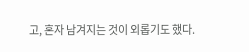고, 혼자 남겨지는 것이 외롭기도 했다.